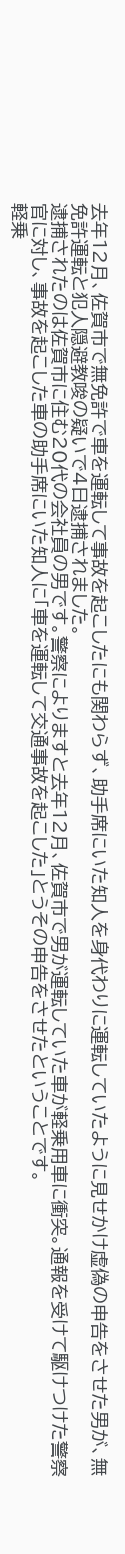去年12月、佐賀市で無免許で車を運転して事故を起こしたにも関わらず、助手席にいた知人を身代わりに運転していたように見せかけ虚偽の申告をさせた男が、無免許運転と犯人隠避教唆の疑いで4日逮捕されました。
逮捕されたのは佐賀市に住む20代の会社員の男です。警察によりますと去年12月、佐賀市で男が運転していた車が軽乗用車に衝突。通報を受けて駆けつけた警察官に対し、事故を起こした車の助手席にいた知人に「車を運転して交通事故を起こした」とうその申告をさせたということです。
軽乗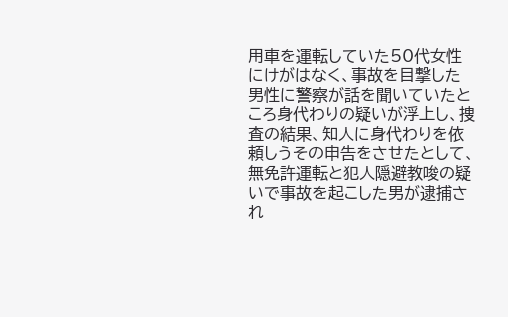用車を運転していた50代女性にけがはなく、事故を目撃した男性に警察が話を聞いていたところ身代わりの疑いが浮上し、捜査の結果、知人に身代わりを依頼しうその申告をさせたとして、無免許運転と犯人隠避教唆の疑いで事故を起こした男が逮捕され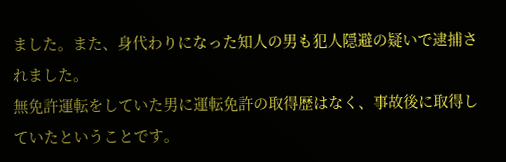ました。また、身代わりになった知人の男も犯人隠避の疑いで逮捕されました。
無免許運転をしていた男に運転免許の取得歴はなく、事故後に取得していたということです。